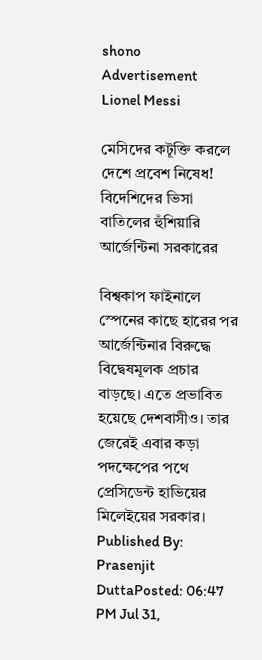shono
Advertisement
Lionel Messi

মেসিদের কটূক্তি করলে দেশে প্রবেশ নিষেধ! বিদেশিদের ভিসা বাতিলের হুঁশিয়ারি আর্জেন্টিনা সরকারের

বিশ্বকাপ ফাইনালে স্পেনের কাছে হারের পর আর্জেন্টিনার বিরুদ্ধে বিদ্বেষমূলক প্রচার বাড়ছে। এতে প্রভাবিত হয়েছে দেশবাসীও। তার জেরেই এবার কড়া পদক্ষেপের পথে প্রেসিডেন্ট হাভিয়ের মিলেইয়ের সরকার।
Published By: Prasenjit DuttaPosted: 06:47 PM Jul 31,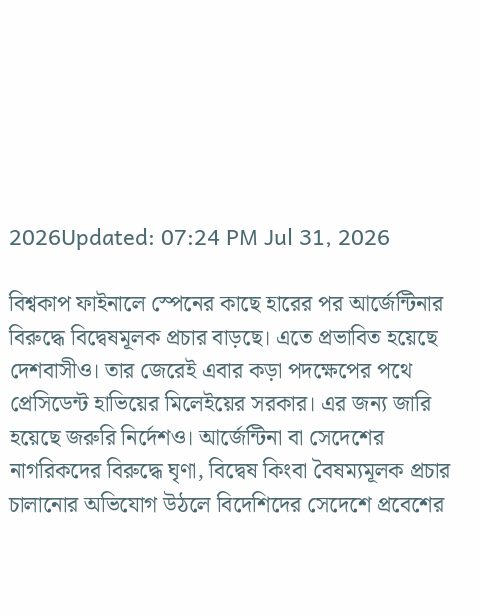2026Updated: 07:24 PM Jul 31, 2026

বিশ্বকাপ ফাইনালে স্পেনের কাছে হারের পর আর্জেন্টিনার বিরুদ্ধে বিদ্বেষমূলক প্রচার বাড়ছে। এতে প্রভাবিত হয়েছে দেশবাসীও। তার জেরেই এবার কড়া পদক্ষেপের পথে প্রেসিডেন্ট হাভিয়ের মিলেইয়ের সরকার। এর জন্য জারি হয়েছে জরুরি নির্দেশও। আর্জেন্টিনা বা সেদেশের নাগরিকদের বিরুদ্ধে ঘৃণা, বিদ্বেষ কিংবা বৈষম্যমূলক প্রচার চালানোর অভিযোগ উঠলে বিদেশিদের সেদেশে প্রবেশের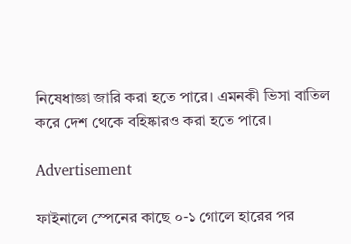নিষেধাজ্ঞা জারি করা হতে পারে। এমনকী ভিসা বাতিল করে দেশ থেকে বহিষ্কারও করা হতে পারে।

Advertisement

ফাইনালে স্পেনের কাছে ০-১ গোলে হারের পর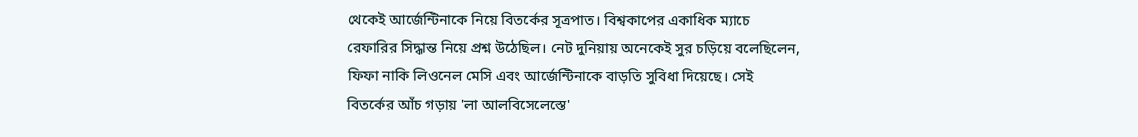থেকেই আর্জেন্টিনাকে নিয়ে বিতর্কের সূত্রপাত। বিশ্বকাপের একাধিক ম্যাচে রেফারির সিদ্ধান্ত নিয়ে প্রশ্ন উঠেছিল। নেট দুনিয়ায় অনেকেই সুর চড়িয়ে বলেছিলেন, ফিফা নাকি লিওনেল মেসি এবং আর্জেন্টিনাকে বাড়তি সুবিধা দিয়েছে। সেই বিতর্কের আঁচ গড়ায় 'লা আলবিসেলেস্তে'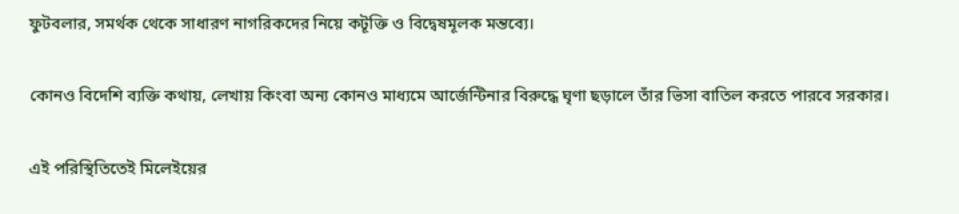ফুটবলার, সমর্থক থেকে সাধারণ নাগরিকদের নিয়ে কটূক্তি ও বিদ্বেষমূলক মন্তব্যে।

কোনও বিদেশি ব্যক্তি কথায়, লেখায় কিংবা অন্য কোনও মাধ্যমে আর্জেন্টিনার বিরুদ্ধে ঘৃণা ছড়ালে তাঁর ভিসা বাতিল করতে পারবে সরকার।

এই পরিস্থিতিতেই মিলেইয়ের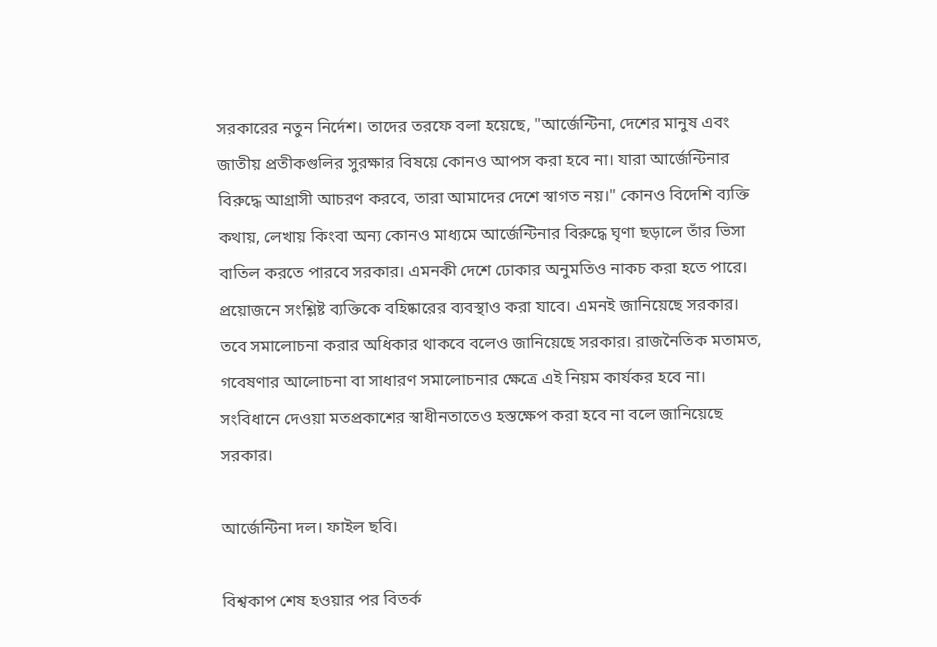সরকারের নতুন নির্দেশ। তাদের তরফে বলা হয়েছে, "আর্জেন্টিনা, দেশের মানুষ এবং জাতীয় প্রতীকগুলির সুরক্ষার বিষয়ে কোনও আপস করা হবে না। যারা আর্জেন্টিনার বিরুদ্ধে আগ্রাসী আচরণ করবে, তারা আমাদের দেশে স্বাগত নয়।" কোনও বিদেশি ব্যক্তি কথায়, লেখায় কিংবা অন্য কোনও মাধ্যমে আর্জেন্টিনার বিরুদ্ধে ঘৃণা ছড়ালে তাঁর ভিসা বাতিল করতে পারবে সরকার। এমনকী দেশে ঢোকার অনুমতিও নাকচ করা হতে পারে। প্রয়োজনে সংশ্লিষ্ট ব্যক্তিকে বহিষ্কারের ব্যবস্থাও করা যাবে। এমনই জানিয়েছে সরকার। তবে সমালোচনা করার অধিকার থাকবে বলেও জানিয়েছে সরকার। রাজনৈতিক মতামত, গবেষণার আলোচনা বা সাধারণ সমালোচনার ক্ষেত্রে এই নিয়ম কার্যকর হবে না। সংবিধানে দেওয়া মতপ্রকাশের স্বাধীনতাতেও হস্তক্ষেপ করা হবে না বলে জানিয়েছে সরকার।

আর্জেন্টিনা দল। ফাইল ছবি।

বিশ্বকাপ শেষ হওয়ার পর বিতর্ক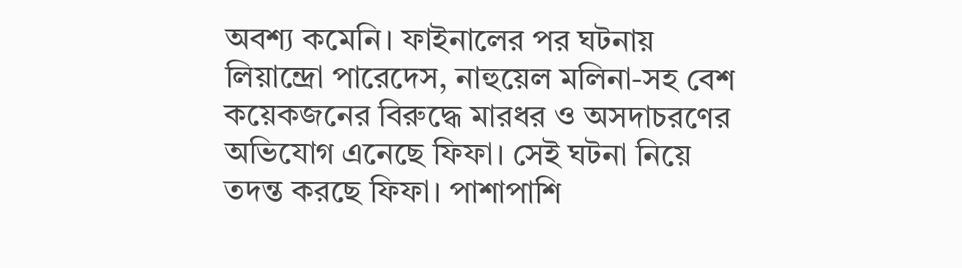অবশ্য কমেনি। ফাইনালের পর ঘটনায় লিয়ান্দ্রো পারেদেস, নাহুয়েল মলিনা-সহ বেশ কয়েকজনের বিরুদ্ধে মারধর ও অসদাচরণের অভিযোগ এনেছে ফিফা। সেই ঘটনা নিয়ে তদন্ত করছে ফিফা। পাশাপাশি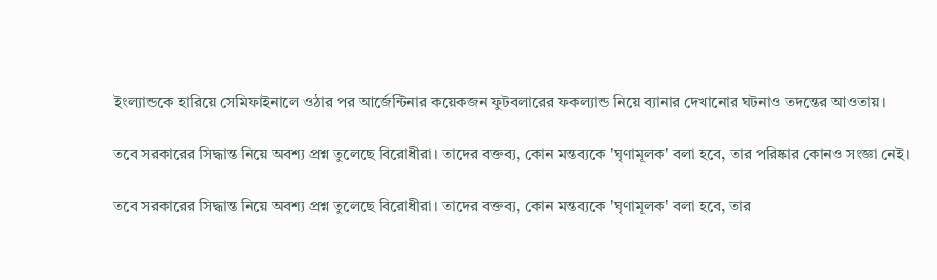ইংল্যান্ডকে হারিয়ে সেমিফাইনালে ওঠার পর আর্জেন্টিনার কয়েকজন ফুটবলারের ফকল্যান্ড নিয়ে ব্যানার দেখানোর ঘটনাও তদন্তের আওতায়।

তবে সরকারের সিদ্ধান্ত নিয়ে অবশ্য প্রশ্ন তুলেছে বিরোধীরা। তাদের বক্তব্য, কোন মন্তব্যকে 'ঘৃণামূলক' বলা হবে, তার পরিষ্কার কোনও সংজ্ঞা নেই।

তবে সরকারের সিদ্ধান্ত নিয়ে অবশ্য প্রশ্ন তুলেছে বিরোধীরা। তাদের বক্তব্য, কোন মন্তব্যকে 'ঘৃণামূলক' বলা হবে, তার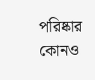পরিষ্কার কোনও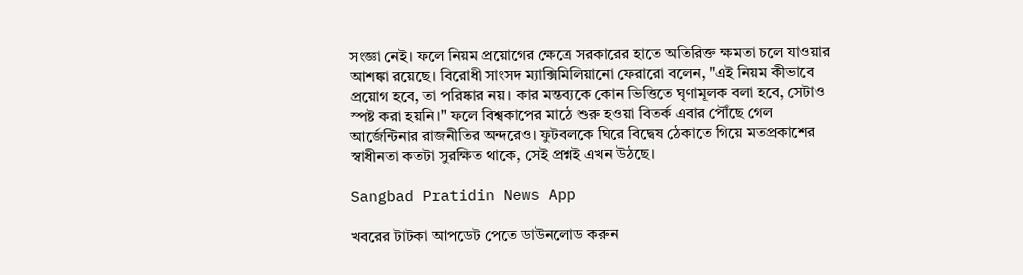সংজ্ঞা নেই। ফলে নিয়ম প্রয়োগের ক্ষেত্রে সরকারের হাতে অতিরিক্ত ক্ষমতা চলে যাওয়ার আশঙ্কা রয়েছে। বিরোধী সাংসদ ম্যাক্সিমিলিয়ানো ফেরারো বলেন, "এই নিয়ম কীভাবে প্রয়োগ হবে, তা পরিষ্কার নয়। কার মন্তব্যকে কোন ভিত্তিতে ঘৃণামূলক বলা হবে, সেটাও স্পষ্ট করা হয়নি।" ফলে বিশ্বকাপের মাঠে শুরু হওয়া বিতর্ক এবার পৌঁছে গেল আর্জেন্টিনার রাজনীতির অন্দরেও। ফুটবলকে ঘিরে বিদ্বেষ ঠেকাতে গিয়ে মতপ্রকাশের স্বাধীনতা কতটা সুরক্ষিত থাকে, সেই প্রশ্নই এখন উঠছে।

Sangbad Pratidin News App

খবরের টাটকা আপডেট পেতে ডাউনলোড করুন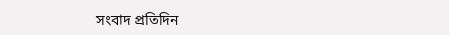সংবাদ প্রতিদিন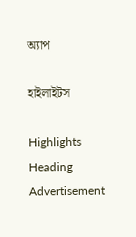অ্যাপ

হাইলাইটস

Highlights Heading
Advertisement